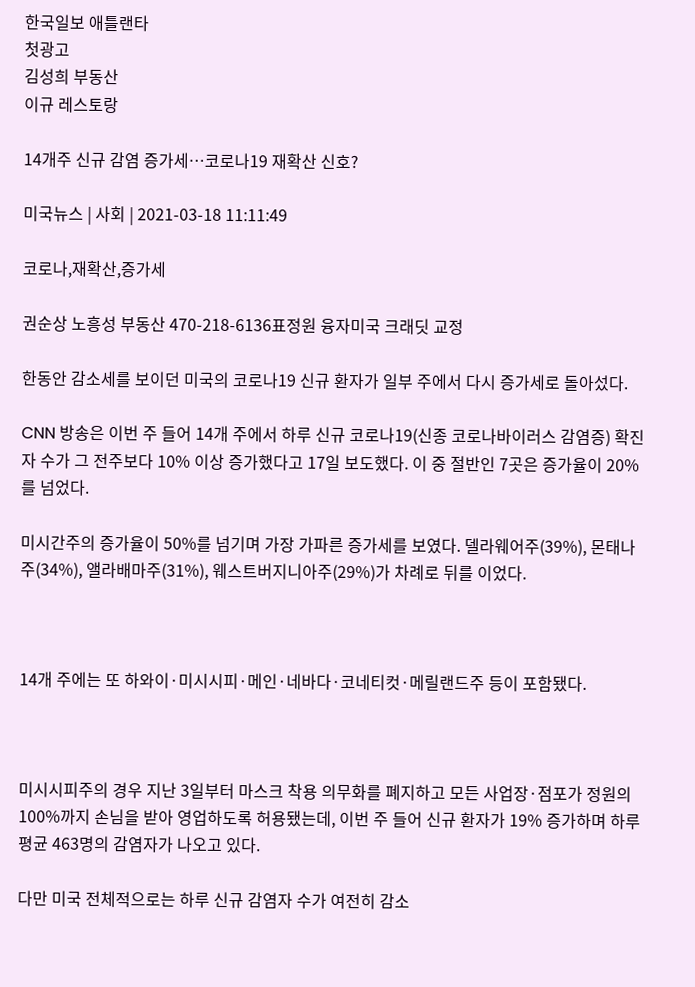한국일보 애틀랜타
첫광고
김성희 부동산
이규 레스토랑

14개주 신규 감염 증가세…코로나19 재확산 신호?

미국뉴스 | 사회 | 2021-03-18 11:11:49

코로나,재확산,증가세

권순상 노흥성 부동산 470-218-6136표정원 융자미국 크래딧 교정

한동안 감소세를 보이던 미국의 코로나19 신규 환자가 일부 주에서 다시 증가세로 돌아섰다.

CNN 방송은 이번 주 들어 14개 주에서 하루 신규 코로나19(신종 코로나바이러스 감염증) 확진자 수가 그 전주보다 10% 이상 증가했다고 17일 보도했다. 이 중 절반인 7곳은 증가율이 20%를 넘었다.

미시간주의 증가율이 50%를 넘기며 가장 가파른 증가세를 보였다. 델라웨어주(39%), 몬태나주(34%), 앨라배마주(31%), 웨스트버지니아주(29%)가 차례로 뒤를 이었다.



14개 주에는 또 하와이·미시시피·메인·네바다·코네티컷·메릴랜드주 등이 포함됐다.



미시시피주의 경우 지난 3일부터 마스크 착용 의무화를 폐지하고 모든 사업장·점포가 정원의 100%까지 손님을 받아 영업하도록 허용됐는데, 이번 주 들어 신규 환자가 19% 증가하며 하루 평균 463명의 감염자가 나오고 있다.

다만 미국 전체적으로는 하루 신규 감염자 수가 여전히 감소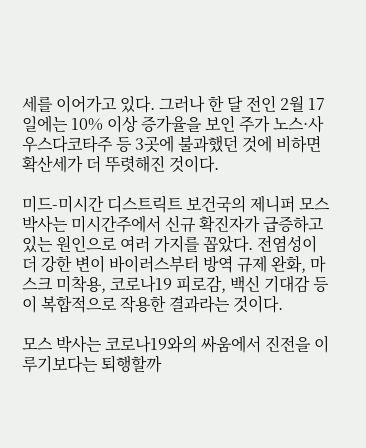세를 이어가고 있다. 그러나 한 달 전인 2월 17일에는 10% 이상 증가율을 보인 주가 노스·사우스다코타주 등 3곳에 불과했던 것에 비하면 확산세가 더 뚜렷해진 것이다.

미드-미시간 디스트릭트 보건국의 제니퍼 모스 박사는 미시간주에서 신규 확진자가 급증하고 있는 원인으로 여러 가지를 꼽았다. 전염성이 더 강한 변이 바이러스부터 방역 규제 완화, 마스크 미착용, 코로나19 피로감, 백신 기대감 등이 복합적으로 작용한 결과라는 것이다.

모스 박사는 코로나19와의 싸움에서 진전을 이루기보다는 퇴행할까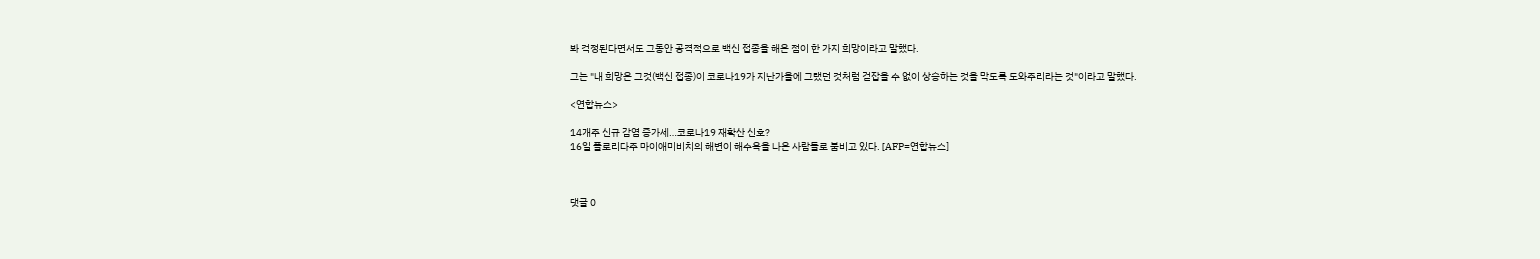봐 걱정된다면서도 그동안 공격적으로 백신 접종을 해온 점이 한 가지 희망이라고 말했다.

그는 "내 희망은 그것(백신 접종)이 코로나19가 지난가을에 그랬던 것처럼 걷잡을 수 없이 상승하는 것을 막도록 도와주리라는 것"이라고 말했다.

<연합뉴스>

14개주 신규 감염 증가세…코로나19 재확산 신호?
16일 플로리다주 마이애미비치의 해변이 해수욕을 나온 사람들로 붐비고 있다. [AFP=연합뉴스]



댓글 0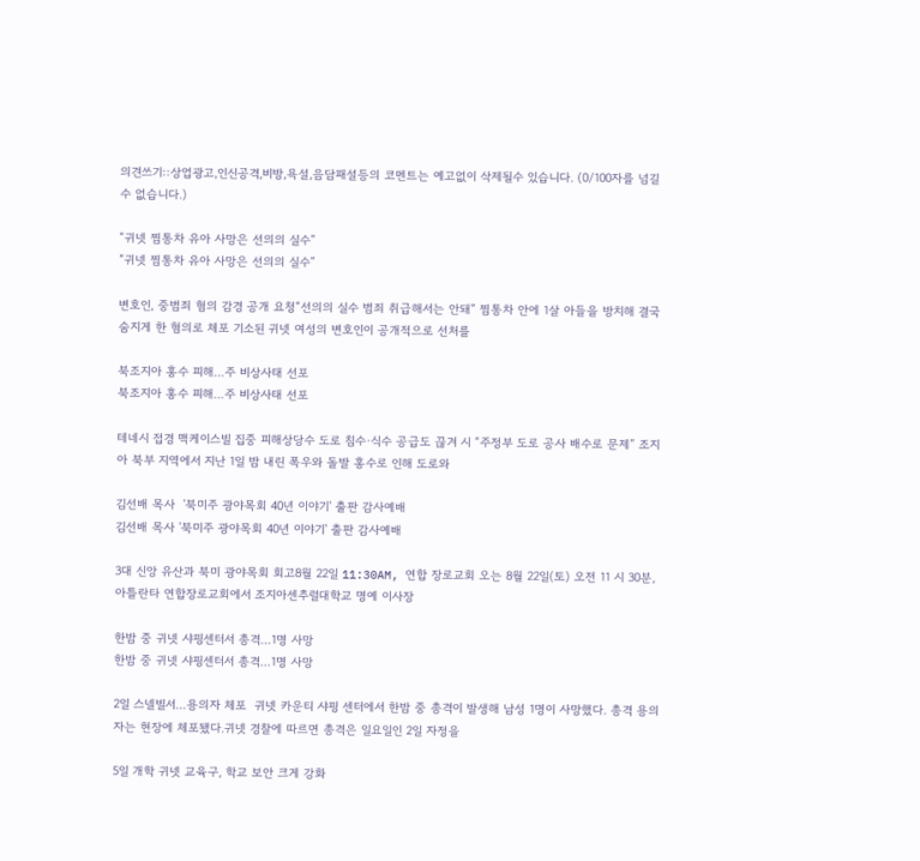의견쓰기::상업광고,인신공격,비방,욕설,음담패설등의 코멘트는 예고없이 삭제될수 있습니다. (0/100자를 넘길 수 없습니다.)

“귀넷 찜통차 유아 사망은 선의의 실수”
“귀넷 찜통차 유아 사망은 선의의 실수”

변호인, 중범죄 혐의 감경 공개 요청“선의의 실수 범죄 취급해서는 안돼” 찜통차 안에 1살 아들을 방치해 결국 숨지게 한 혐의로 체포 기소된 귀넷 여성의 변호인이 공개적으로 선처를

북조지아 홍수 피해…주 비상사태 선포
북조지아 홍수 피해…주 비상사태 선포

테네시 접경 맥케이스빌 집중 피해상당수 도로 침수∙식수 공급도 끊겨 시 “주정부 도로 공사 배수로 문제” 조지아 북부 지역에서 지난 1일 밤 내린 폭우와 돌발 홍수로 인해 도로와

김선배 목사  '북미주 광야목회 40년 이야기' 출판 감사예배
김선배 목사 '북미주 광야목회 40년 이야기' 출판 감사예배

3대 신앙 유산과 북미 광야목회 회고8월 22일 11:30AM, 연합 장로교회 오는 8월 22일(토) 오전 11 시 30분, 아틀란타 연합장로교회에서 조지아센추럴대학교 명예 이사장

한밤 중 귀넷 샤핑센터서 총격…1명 사망
한밤 중 귀넷 샤핑센터서 총격…1명 사망

2일 스넬빌서…용의자 체포  귀넷 카운티 샤핑 센터에서 한밤 중 총격이 발생해 남성 1명이 사망했다. 총격 용의자는 현장에 체포됐다.귀넷 경찰에 따르면 총격은 일요일인 2일 자정을

5일 개학 귀넷 교육구, 학교 보안 크게 강화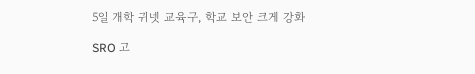5일 개학 귀넷 교육구, 학교 보안 크게 강화

SRO 고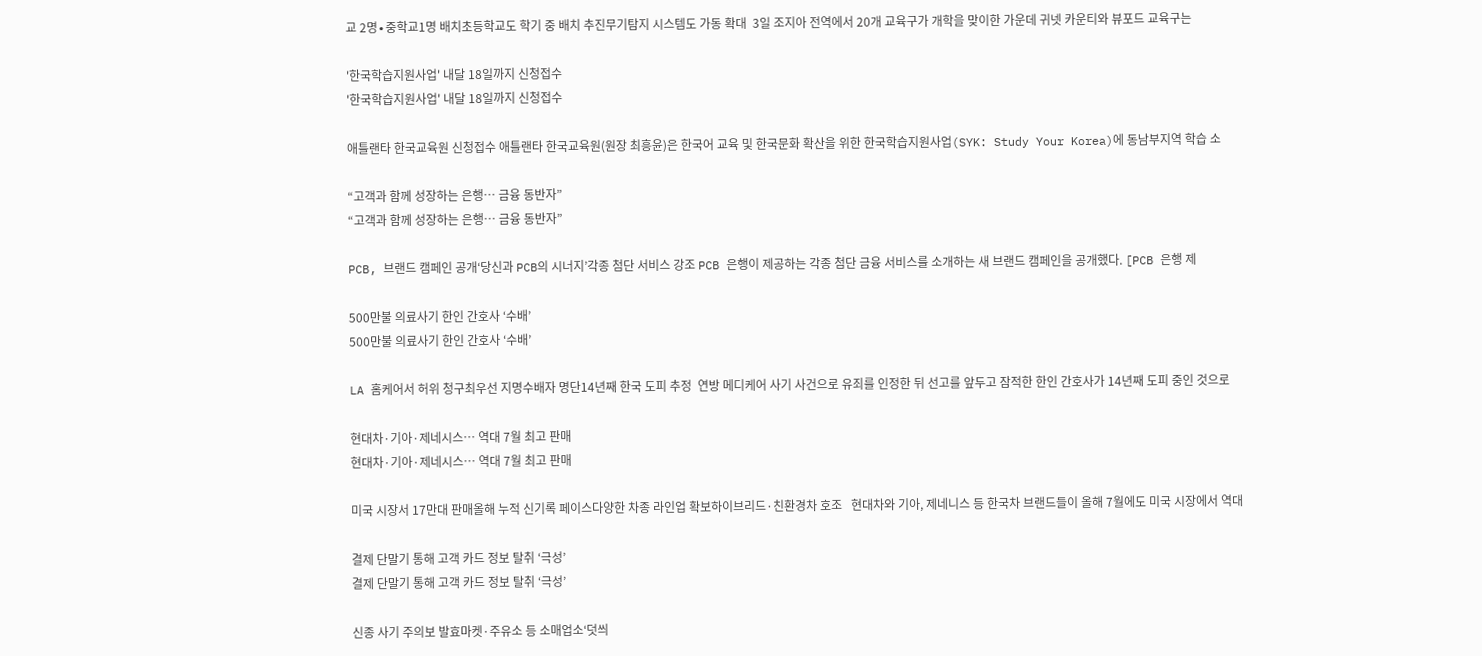교 2명∙중학교1명 배치초등학교도 학기 중 배치 추진무기탐지 시스템도 가동 확대  3일 조지아 전역에서 20개 교육구가 개학을 맞이한 가운데 귀넷 카운티와 뷰포드 교육구는

'한국학습지원사업' 내달 18일까지 신청접수
'한국학습지원사업' 내달 18일까지 신청접수

애틀랜타 한국교육원 신청접수 애틀랜타 한국교육원(원장 최흥윤)은 한국어 교육 및 한국문화 확산을 위한 한국학습지원사업(SYK: Study Your Korea)에 동남부지역 학습 소

“고객과 함께 성장하는 은행… 금융 동반자”
“고객과 함께 성장하는 은행… 금융 동반자”

PCB, 브랜드 캠페인 공개‘당신과 PCB의 시너지’각종 첨단 서비스 강조 PCB 은행이 제공하는 각종 첨단 금융 서비스를 소개하는 새 브랜드 캠페인을 공개했다. [PCB 은행 제

500만불 의료사기 한인 간호사 ‘수배’
500만불 의료사기 한인 간호사 ‘수배’

LA 홈케어서 허위 청구최우선 지명수배자 명단14년째 한국 도피 추정  연방 메디케어 사기 사건으로 유죄를 인정한 뒤 선고를 앞두고 잠적한 한인 간호사가 14년째 도피 중인 것으로

현대차·기아·제네시스… 역대 7월 최고 판매
현대차·기아·제네시스… 역대 7월 최고 판매

미국 시장서 17만대 판매올해 누적 신기록 페이스다양한 차종 라인업 확보하이브리드·친환경차 호조   현대차와 기아, 제네니스 등 한국차 브랜드들이 올해 7월에도 미국 시장에서 역대

결제 단말기 통해 고객 카드 정보 탈취 ‘극성’
결제 단말기 통해 고객 카드 정보 탈취 ‘극성’

신종 사기 주의보 발효마켓·주유소 등 소매업소‘덧씌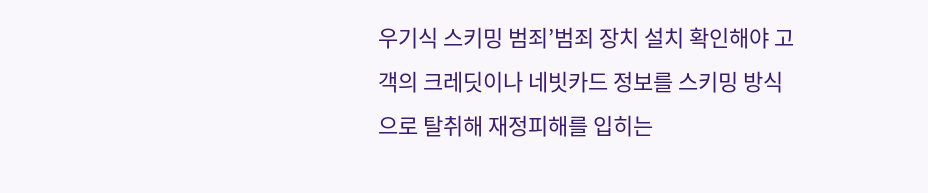우기식 스키밍 범죄’범죄 장치 설치 확인해야 고객의 크레딧이나 네빗카드 정보를 스키밍 방식으로 탈취해 재정피해를 입히는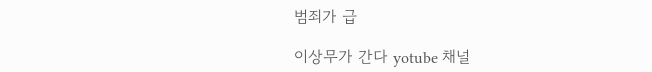범죄가 급

이상무가 간다 yotube 채널